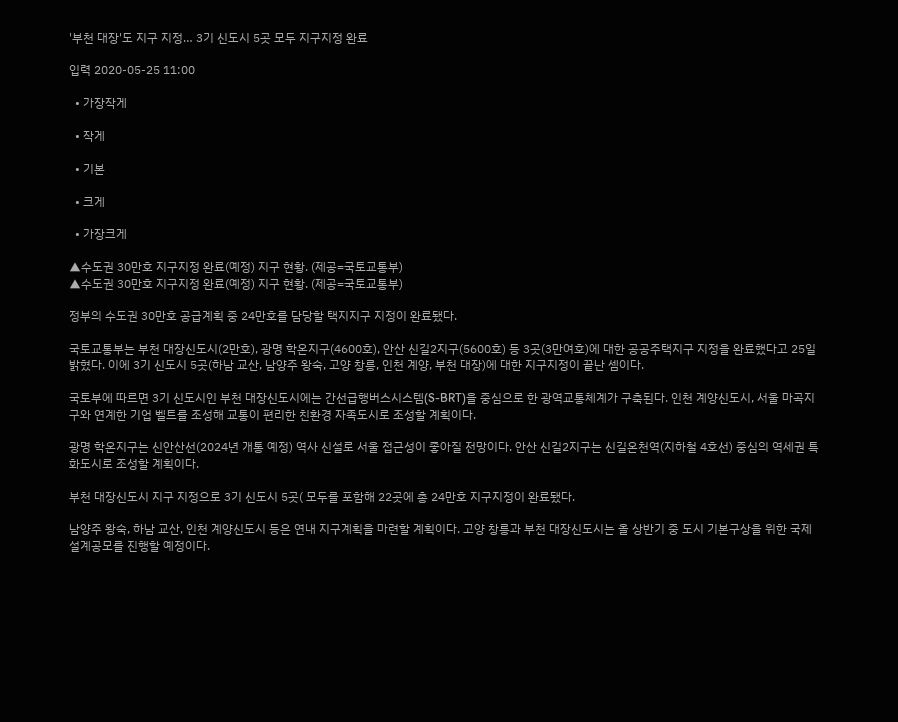'부천 대장'도 지구 지정… 3기 신도시 5곳 모두 지구지정 완료

입력 2020-05-25 11:00

  • 가장작게

  • 작게

  • 기본

  • 크게

  • 가장크게

▲수도권 30만호 지구지정 완료(예정) 지구 현황. (제공=국토교통부)
▲수도권 30만호 지구지정 완료(예정) 지구 현황. (제공=국토교통부)

정부의 수도권 30만호 공급계획 중 24만호를 담당할 택지지구 지정이 완료됐다.

국토교통부는 부천 대장신도시(2만호), 광명 학온지구(4600호), 안산 신길2지구(5600호) 등 3곳(3만여호)에 대한 공공주택지구 지정을 완료했다고 25일 밝혔다. 이에 3기 신도시 5곳(하남 교산, 남양주 왕숙, 고양 창릉, 인천 계양, 부천 대장)에 대한 지구지정이 끝난 셈이다.

국토부에 따르면 3기 신도시인 부천 대장신도시에는 간선급행버스시스템(S-BRT)을 중심으로 한 광역교통체계가 구축된다. 인천 계양신도시, 서울 마곡지구와 연계한 기업 벨트를 조성해 교통이 편리한 친환경 자족도시로 조성할 계획이다.

광명 학온지구는 신안산선(2024년 개통 예정) 역사 신설로 서울 접근성이 좋아질 전망이다. 안산 신길2지구는 신길온천역(지하철 4호선) 중심의 역세권 특화도시로 조성할 계획이다.

부천 대장신도시 지구 지정으로 3기 신도시 5곳( 모두를 포함해 22곳에 총 24만호 지구지정이 완료됐다.

남양주 왕숙, 하남 교산, 인천 계양신도시 등은 연내 지구계획을 마련할 계획이다. 고양 창릉과 부천 대장신도시는 올 상반기 중 도시 기본구상을 위한 국제 설계공모를 진행할 예정이다.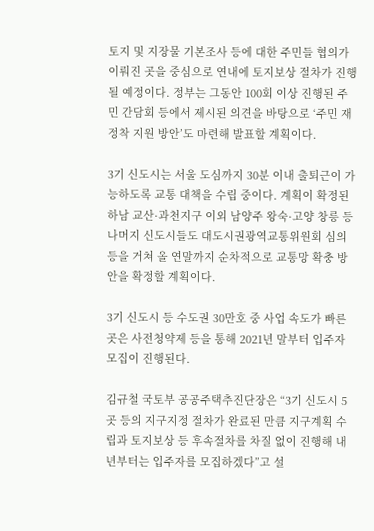토지 및 지장물 기본조사 등에 대한 주민들 협의가 이뤄진 곳을 중심으로 연내에 토지보상 절차가 진행될 예정이다. 정부는 그동안 100회 이상 진행된 주민 간담회 등에서 제시된 의견을 바탕으로 ‘주민 재정착 지원 방안’도 마련해 발표할 계획이다.

3기 신도시는 서울 도심까지 30분 이내 출퇴근이 가능하도록 교통 대책을 수립 중이다. 계획이 확정된 하남 교산·과천지구 이외 남양주 왕숙·고양 창릉 등 나머지 신도시들도 대도시권광역교통위원회 심의 등을 거쳐 올 연말까지 순차적으로 교통망 확충 방안을 확정할 계획이다.

3기 신도시 등 수도권 30만호 중 사업 속도가 빠른 곳은 사전청약제 등을 통해 2021년 말부터 입주자 모집이 진행된다.

김규철 국토부 공공주택추진단장은 “3기 신도시 5곳 등의 지구지정 절차가 완료된 만큼 지구계획 수립과 토지보상 등 후속절차를 차질 없이 진행해 내년부터는 입주자를 모집하겠다”고 설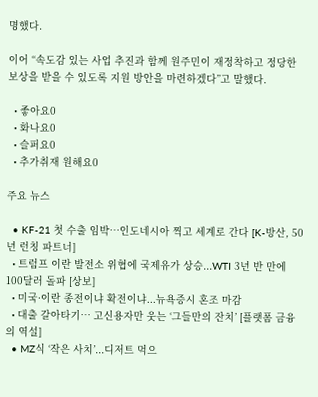명했다.

이어 “속도감 있는 사업 추진과 함께 원주민이 재정착하고 정당한 보상을 받을 수 있도록 지원 방안을 마련하겠다”고 말했다.

  • 좋아요0
  • 화나요0
  • 슬퍼요0
  • 추가취재 원해요0

주요 뉴스

  • KF-21 첫 수출 임박…인도네시아 찍고 세계로 간다 [K-방산, 50년 런칭 파트너]
  • 트럼프 이란 발전소 위협에 국제유가 상승...WTI 3년 반 만에 100달러 돌파 [상보]
  • 미국·이란 종전이냐 확전이냐...뉴욕증시 혼조 마감
  • 대출 갈아타기⋯ 고신용자만 웃는 ‘그들만의 잔치’ [플랫폼 금융의 역설]
  • MZ식 ‘작은 사치’...디저트 먹으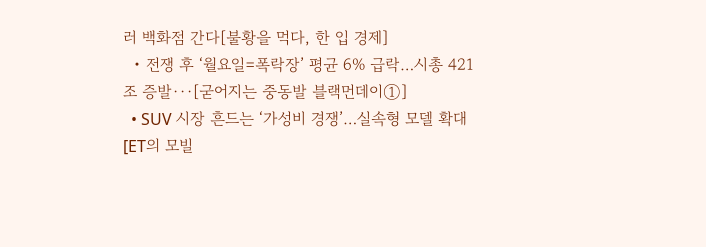러 백화점 간다[불황을 먹다, 한 입 경제]
  • 전쟁 후 ‘월요일=폭락장’ 평균 6% 급락…시총 421조 증발···[굳어지는 중동발 블랙먼데이①]
  • SUV 시장 흔드는 ‘가성비 경쟁’…실속형 모델 확대 [ET의 모빌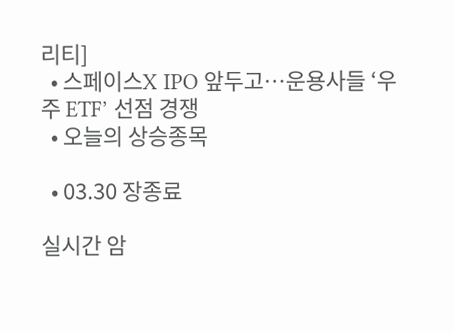리티]
  • 스페이스X IPO 앞두고…운용사들 ‘우주 ETF’ 선점 경쟁
  • 오늘의 상승종목

  • 03.30 장종료

실시간 암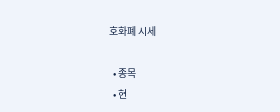호화폐 시세

  • 종목
  • 현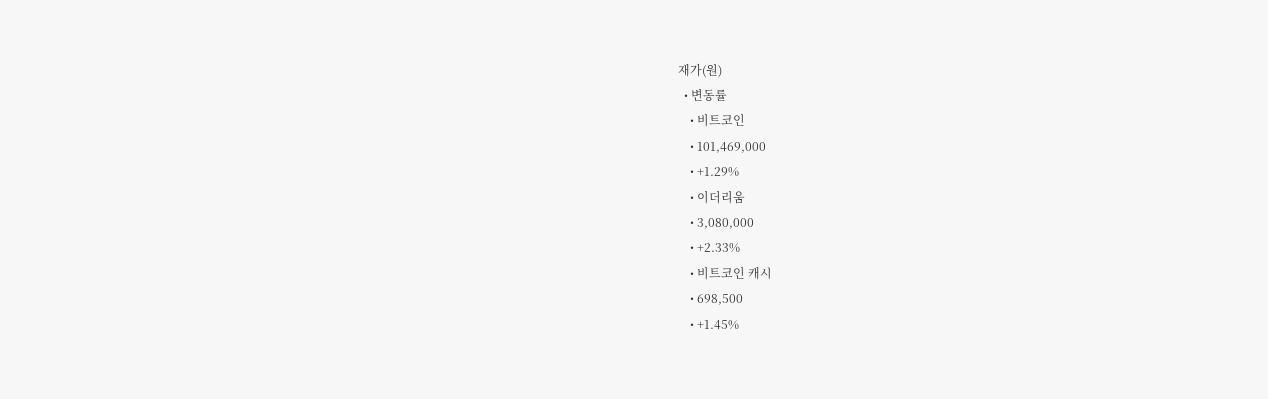재가(원)
  • 변동률
    • 비트코인
    • 101,469,000
    • +1.29%
    • 이더리움
    • 3,080,000
    • +2.33%
    • 비트코인 캐시
    • 698,500
    • +1.45%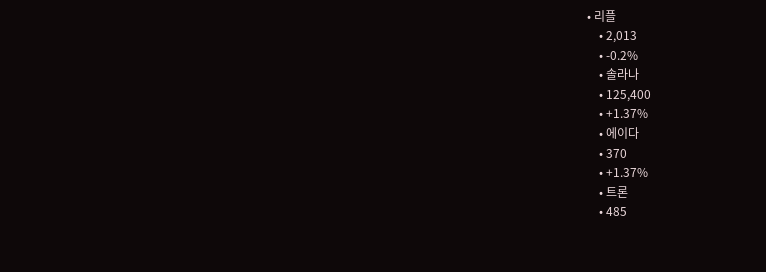• 리플
    • 2,013
    • -0.2%
    • 솔라나
    • 125,400
    • +1.37%
    • 에이다
    • 370
    • +1.37%
    • 트론
    • 485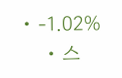• -1.02%
    • 스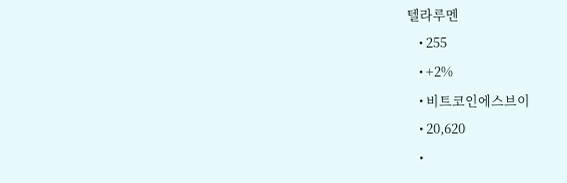텔라루멘
    • 255
    • +2%
    • 비트코인에스브이
    • 20,620
    •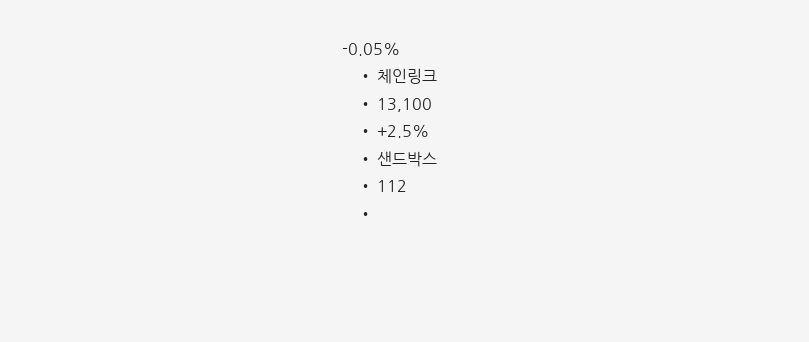-0.05%
    • 체인링크
    • 13,100
    • +2.5%
    • 샌드박스
    • 112
    •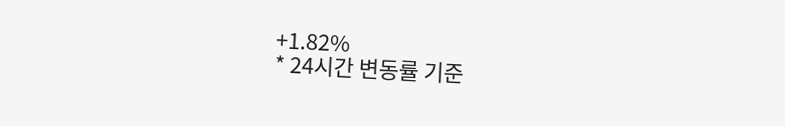+1.82%
* 24시간 변동률 기준